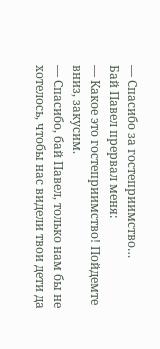— Спасибо за гостеприимство…
Бай Павел прервал меня:
— Какое это гостеприимство! Пойдемте вниз, закусим.
— Спасибо, бай Павел, только нам бы не хотелось, чтобы нас видели твои дети да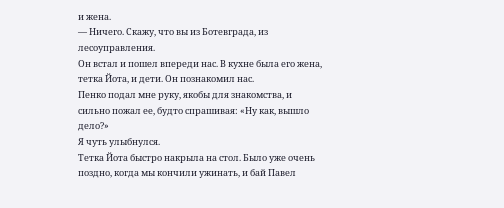и жена.
— Ничего. Скажу, что вы из Ботевграда, из лесоуправления.
Он встал и пошел впереди нас. В кухне была его жена, тетка Йота, и дети. Он познакомил нас.
Пенко подал мне руку, якобы для знакомства, и сильно пожал ее, будто спрашивая: «Ну как, вышло дело?»
Я чуть улыбнулся.
Тетка Йота быстро накрыла на стол. Было уже очень поздно, когда мы кончили ужинать, и бай Павел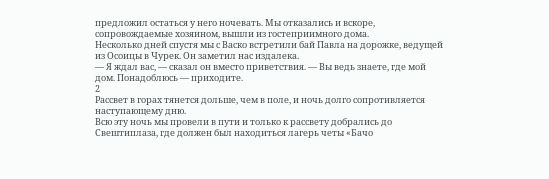предложил остаться у него ночевать. Мы отказались и вскоре, сопровождаемые хозяином, вышли из гостеприимного дома.
Несколько дней спустя мы с Васко встретили бай Павла на дорожке, ведущей из Осоицы в Чурек. Он заметил нас издалека.
— Я ждал вас, — сказал он вместо приветствия. — Вы ведь знаете, где мой дом. Понадоблюсь — приходите.
2
Рассвет в горах тянется дольше, чем в поле, и ночь долго сопротивляется наступающему дню.
Всю эту ночь мы провели в пути и только к рассвету добрались до Свештиплаза, где должен был находиться лагерь четы «Бачо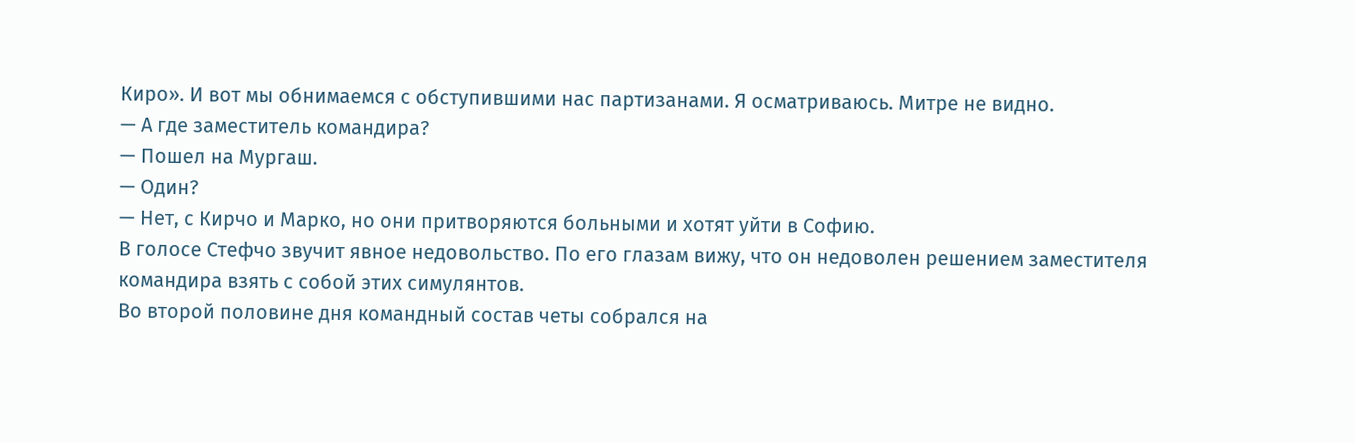Киро». И вот мы обнимаемся с обступившими нас партизанами. Я осматриваюсь. Митре не видно.
— А где заместитель командира?
— Пошел на Мургаш.
— Один?
— Нет, с Кирчо и Марко, но они притворяются больными и хотят уйти в Софию.
В голосе Стефчо звучит явное недовольство. По его глазам вижу, что он недоволен решением заместителя командира взять с собой этих симулянтов.
Во второй половине дня командный состав четы собрался на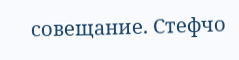совещание. Стефчо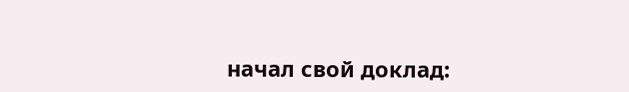начал свой доклад: